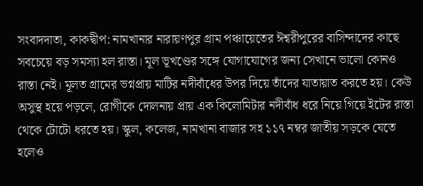সংবাদদাতা, কাকদ্বীপ: নামখানার নারায়ণপুর গ্রাম পঞ্চায়েতের ঈশ্বরীপুরের বাসিন্দাদের কাছে সবচেয়ে বড় সমস্যা হল রাস্তা। মূল ভূখণ্ডের সঙ্গে যোগাযোগের জন্য সেখানে ভালো কোনও রাস্তা নেই। মূলত গ্রামের ভগ্নপ্রায় মাটির নদীবাঁধের উপর দিয়ে তাঁদের যাতায়াত করতে হয়। কেউ অসুস্থ হয়ে পড়লে, রোগীকে দোলনায় প্রায় এক কিলোমিটার নদীবাঁধ ধরে নিয়ে গিয়ে ইটের রাস্তা থেকে টোটো ধরতে হয়। স্কুল, কলেজ, নামখানা বাজার সহ ১১৭ নম্বর জাতীয় সড়কে যেতে হলেও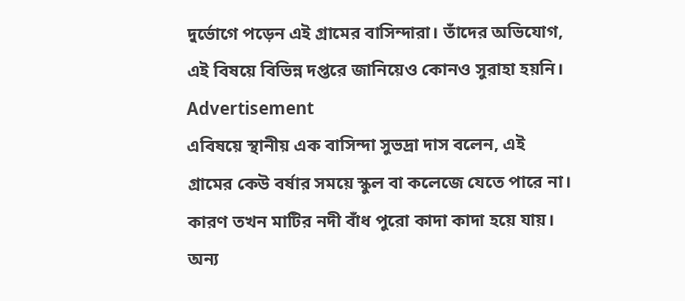দুর্ভোগে পড়েন এই গ্রামের বাসিন্দারা। তাঁদের অভিযোগ, এই বিষয়ে বিভিন্ন দপ্তরে জানিয়েও কোনও সুরাহা হয়নি।
Advertisement
এবিষয়ে স্থানীয় এক বাসিন্দা সুভদ্রা দাস বলেন, এই গ্রামের কেউ বর্ষার সময়ে স্কুল বা কলেজে যেতে পারে না। কারণ তখন মাটির নদী বাঁধ পুরো কাদা কাদা হয়ে যায়। অন্য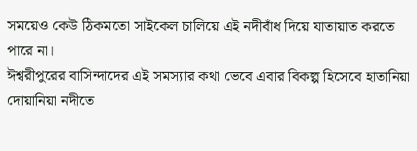সময়েও কেউ ঠিকমতো সাইকেল চালিয়ে এই নদীবাঁধ দিয়ে যাতায়াত করতে পারে না।
ঈশ্বরীপুরের বাসিন্দাদের এই সমস্যার কথা ভেবে এবার বিকল্প হিসেবে হাতানিয়া দোয়ানিয়া নদীতে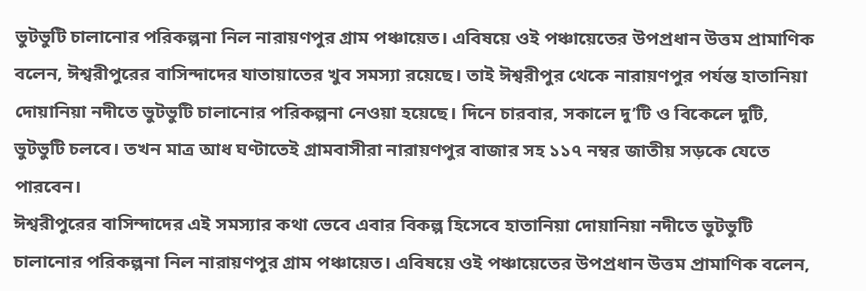ভুটভুটি চালানোর পরিকল্পনা নিল নারায়ণপুর গ্রাম পঞ্চায়েত। এবিষয়ে ওই পঞ্চায়েতের উপপ্রধান উত্তম প্রামাণিক বলেন, ঈশ্বরীপুরের বাসিন্দাদের যাতায়াতের খুব সমস্যা রয়েছে। তাই ঈশ্বরীপুর থেকে নারায়ণপুর পর্যন্ত হাতানিয়া দোয়ানিয়া নদীতে ভুটভুটি চালানোর পরিকল্পনা নেওয়া হয়েছে। দিনে চারবার, সকালে দু’টি ও বিকেলে দুটি, ভুটভুটি চলবে। তখন মাত্র আধ ঘণ্টাতেই গ্রামবাসীরা নারায়ণপুর বাজার সহ ১১৭ নম্বর জাতীয় সড়কে যেতে পারবেন।
ঈশ্বরীপুরের বাসিন্দাদের এই সমস্যার কথা ভেবে এবার বিকল্প হিসেবে হাতানিয়া দোয়ানিয়া নদীতে ভুটভুটি চালানোর পরিকল্পনা নিল নারায়ণপুর গ্রাম পঞ্চায়েত। এবিষয়ে ওই পঞ্চায়েতের উপপ্রধান উত্তম প্রামাণিক বলেন,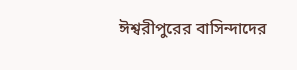ঈশ্বরীপুরের বাসিন্দাদের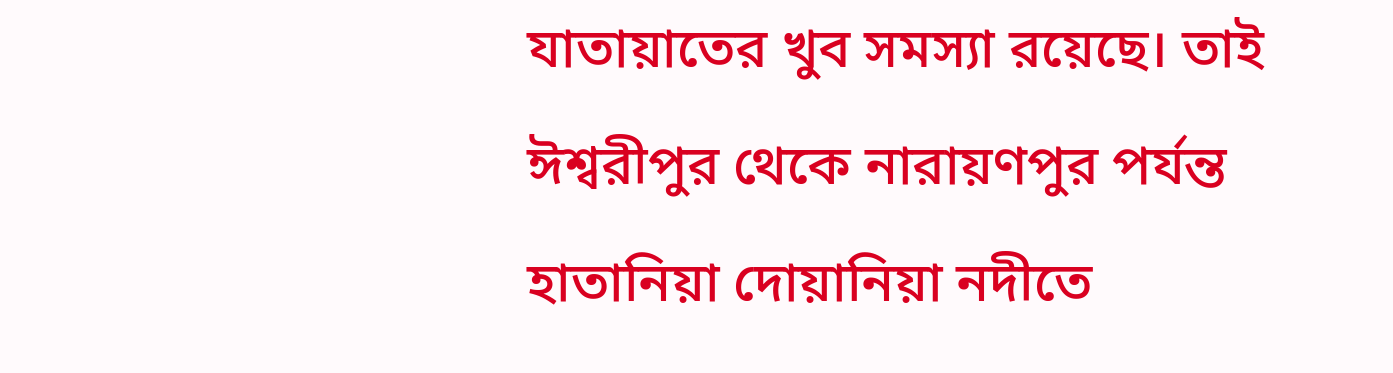যাতায়াতের খুব সমস্যা রয়েছে। তাই ঈশ্বরীপুর থেকে নারায়ণপুর পর্যন্ত হাতানিয়া দোয়ানিয়া নদীতে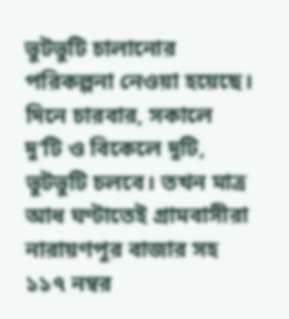ভুটভুটি চালানোর পরিকল্পনা নেওয়া হয়েছে। দিনে চারবার, সকালে দু’টি ও বিকেলে দুটি, ভুটভুটি চলবে। তখন মাত্র আধ ঘণ্টাতেই গ্রামবাসীরা নারায়ণপুর বাজার সহ ১১৭ নম্বর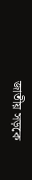জাতীয় সড়কে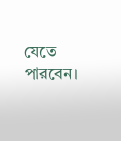যেতে পারবেন।